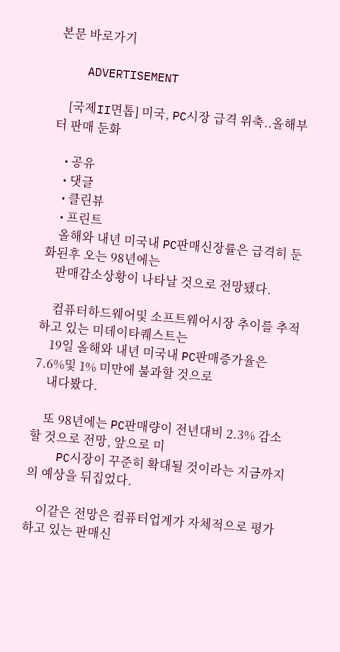본문 바로가기

    ADVERTISEMENT

    [국제II면톱] 미국, PC시장 급격 위축..올해부터 판매 둔화

    • 공유
    • 댓글
    • 클린뷰
    • 프린트
    올해와 내년 미국내 PC판매신장률은 급격히 둔화된후 오는 98년에는
    판매감소상황이 나타날 것으로 전망됐다.

    컴퓨터하드웨어및 소프트웨어시장 추이를 추적하고 있는 미데이타퀘스트는
    19일 올해와 내년 미국내 PC판매증가율은 7.6%및 1% 미만에 불과할 것으로
    내다봤다.

    또 98년에는 PC판매량이 전년대비 2.3% 감소할 것으로 전망, 앞으로 미
    PC시장이 꾸준히 확대될 것이라는 지금까지의 예상을 뒤집었다.

    이같은 전망은 컴퓨터업계가 자체적으로 평가하고 있는 판매신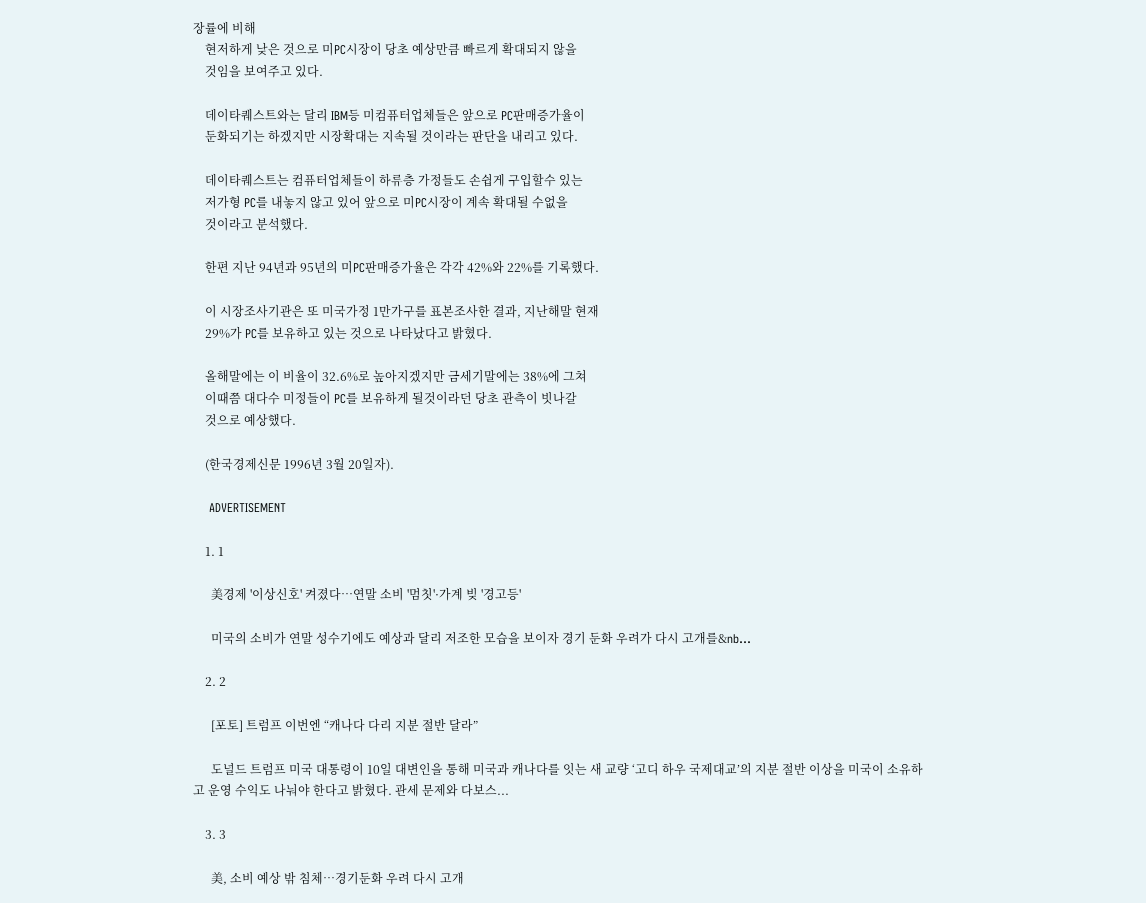장률에 비해
    현저하게 낮은 것으로 미PC시장이 당초 예상만큼 빠르게 확대되지 않을
    것임을 보여주고 있다.

    데이타퀘스트와는 달리 IBM등 미컴퓨터업체들은 앞으로 PC판매증가율이
    둔화되기는 하겠지만 시장확대는 지속될 것이라는 판단을 내리고 있다.

    데이타퀘스트는 컴퓨터업체들이 하류층 가정들도 손쉽게 구입할수 있는
    저가형 PC를 내놓지 않고 있어 앞으로 미PC시장이 계속 확대될 수없을
    것이라고 분석했다.

    한편 지난 94년과 95년의 미PC판매증가율은 각각 42%와 22%를 기록했다.

    이 시장조사기관은 또 미국가정 1만가구를 표본조사한 결과, 지난해말 현재
    29%가 PC를 보유하고 있는 것으로 나타났다고 밝혔다.

    올해말에는 이 비율이 32.6%로 높아지겠지만 금세기말에는 38%에 그쳐
    이때쯤 대다수 미정들이 PC를 보유하게 될것이라던 당초 관측이 빗나갈
    것으로 예상했다.

    (한국경제신문 1996년 3월 20일자).

    ADVERTISEMENT

    1. 1

      美경제 '이상신호' 켜졌다…연말 소비 '멈칫'·가계 빚 '경고등'

      미국의 소비가 연말 성수기에도 예상과 달리 저조한 모습을 보이자 경기 둔화 우려가 다시 고개를&nb...

    2. 2

      [포토] 트럼프 이번엔 “캐나다 다리 지분 절반 달라”

      도널드 트럼프 미국 대통령이 10일 대변인을 통해 미국과 캐나다를 잇는 새 교량 ‘고디 하우 국제대교’의 지분 절반 이상을 미국이 소유하고 운영 수익도 나눠야 한다고 밝혔다. 관세 문제와 다보스...

    3. 3

      美, 소비 예상 밖 침체…경기둔화 우려 다시 고개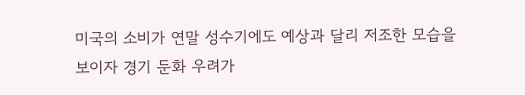미국의 소비가 연말 성수기에도 예상과 달리 저조한 모습을 보이자 경기 둔화 우려가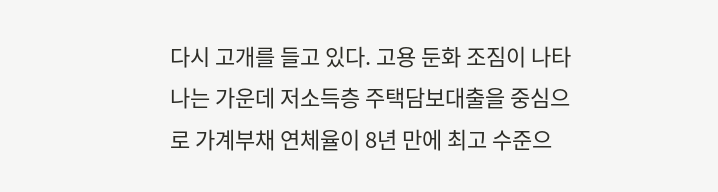다시 고개를 들고 있다. 고용 둔화 조짐이 나타나는 가운데 저소득층 주택담보대출을 중심으로 가계부채 연체율이 8년 만에 최고 수준으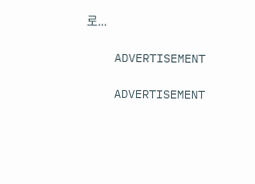로...

    ADVERTISEMENT

    ADVERTISEMENT